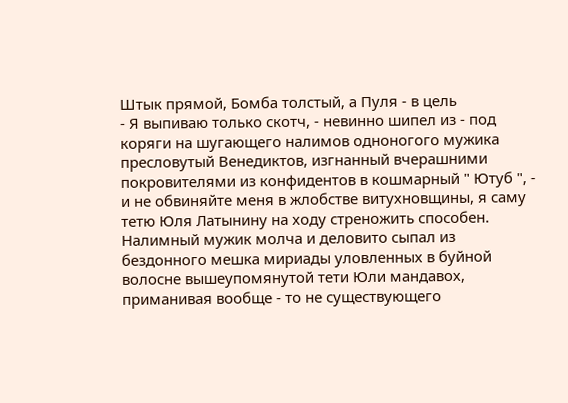Штык прямой, Бомба толстый, а Пуля - в цель
- Я выпиваю только скотч, - невинно шипел из - под коряги на шугающего налимов одноногого мужика пресловутый Венедиктов, изгнанный вчерашними покровителями из конфидентов в кошмарный " Ютуб ", - и не обвиняйте меня в жлобстве витухновщины, я саму тетю Юля Латынину на ходу стреножить способен.
Налимный мужик молча и деловито сыпал из бездонного мешка мириады уловленных в буйной волосне вышеупомянутой тети Юли мандавох, приманивая вообще - то не существующего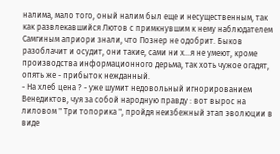налима, мало того, оный налим был еще и несущественным, так как развлекавшийся Лютов с примкнувшим к нему наблюдателем Самгиным априори знали, что Познер не одобрит. Быков разоблачит и осудит, они такие, сами ни х...я не умеют, кроме производства информационного дерьма, так хоть чужое огадят, опять же - прибыток нежданный.
- На хлеб цена ? - уже шумит недовольный игнорированием Венедиктов, чуя за собой народную правду : вот вырос на лиловом " Три топорика ", пройдя неизбежный этап эволюции в виде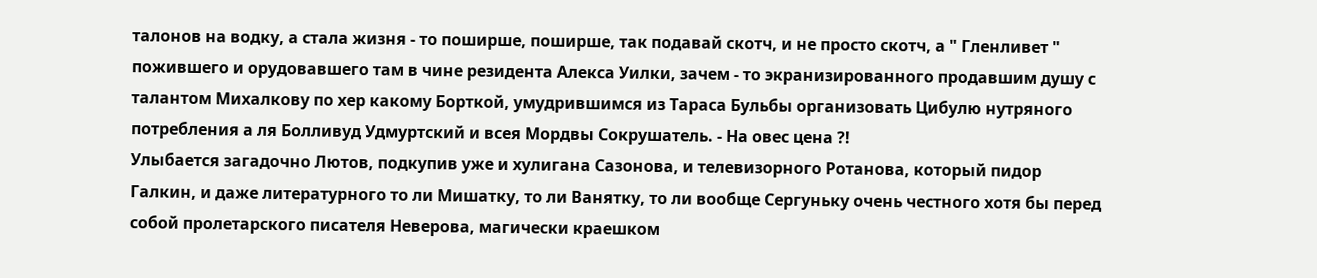талонов на водку, а стала жизня - то поширше, поширше, так подавай скотч, и не просто скотч, а " Гленливет " пожившего и орудовавшего там в чине резидента Алекса Уилки, зачем - то экранизированного продавшим душу с талантом Михалкову по хер какому Борткой, умудрившимся из Тараса Бульбы организовать Цибулю нутряного потребления а ля Болливуд Удмуртский и всея Мордвы Сокрушатель. - На овес цена ?!
Улыбается загадочно Лютов, подкупив уже и хулигана Сазонова, и телевизорного Ротанова, который пидор Галкин, и даже литературного то ли Мишатку, то ли Ванятку, то ли вообще Сергуньку очень честного хотя бы перед собой пролетарского писателя Неверова, магически краешком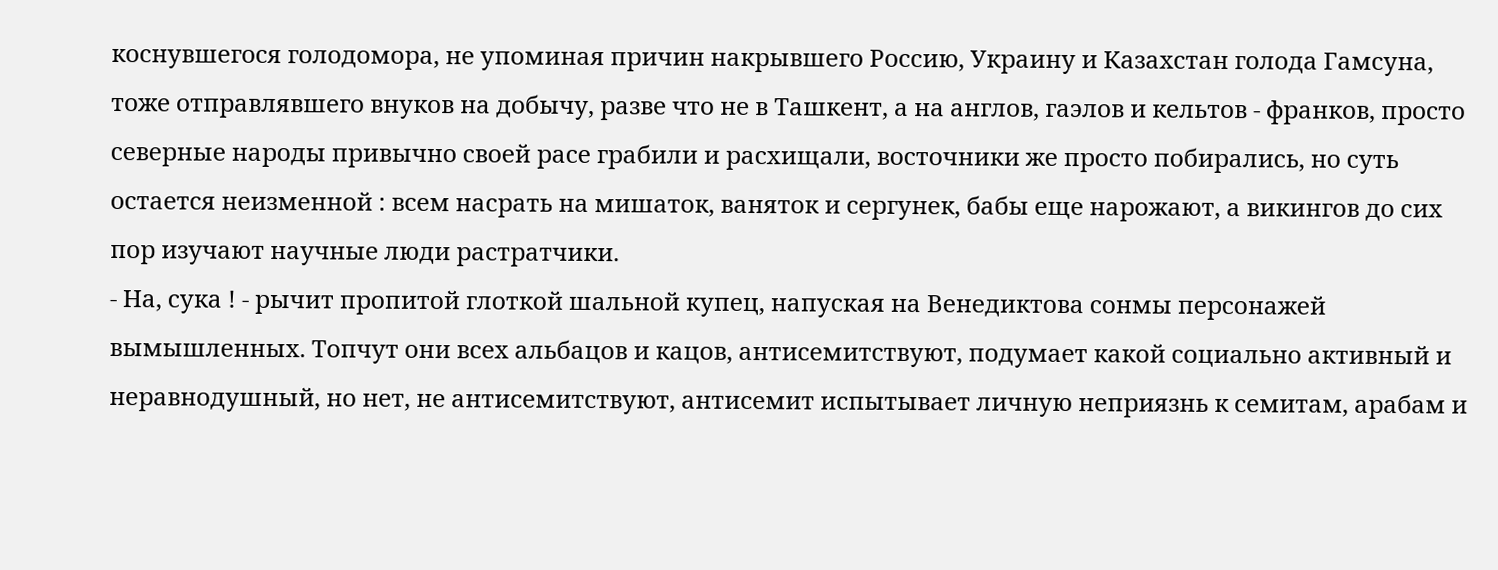коснувшегося голодомора, не упоминая причин накрывшего Россию, Украину и Казахстан голода Гамсуна, тоже отправлявшего внуков на добычу, разве что не в Ташкент, а на англов, гаэлов и кельтов - франков, просто северные народы привычно своей расе грабили и расхищали, восточники же просто побирались, но суть остается неизменной : всем насрать на мишаток, ваняток и сергунек, бабы еще нарожают, а викингов до сих пор изучают научные люди растратчики.
- На, сука ! - рычит пропитой глоткой шальной купец, напуская на Венедиктова сонмы персонажей вымышленных. Топчут они всех альбацов и кацов, антисемитствуют, подумает какой социально активный и неравнодушный, но нет, не антисемитствуют, антисемит испытывает личную неприязнь к семитам, арабам и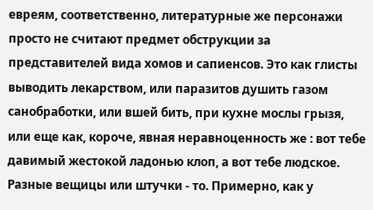евреям, соответственно, литературные же персонажи просто не считают предмет обструкции за представителей вида хомов и сапиенсов. Это как глисты выводить лекарством, или паразитов душить газом санобработки, или вшей бить, при кухне мослы грызя, или еще как, короче, явная неравноценность же : вот тебе давимый жестокой ладонью клоп, а вот тебе людское. Разные вещицы или штучки - то. Примерно, как у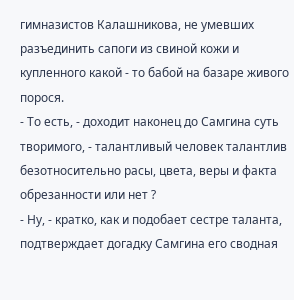гимназистов Калашникова, не умевших разъединить сапоги из свиной кожи и купленного какой - то бабой на базаре живого порося.
- То есть, - доходит наконец до Самгина суть творимого, - талантливый человек талантлив безотносительно расы, цвета, веры и факта обрезанности или нет ?
- Ну, - кратко, как и подобает сестре таланта, подтверждает догадку Самгина его сводная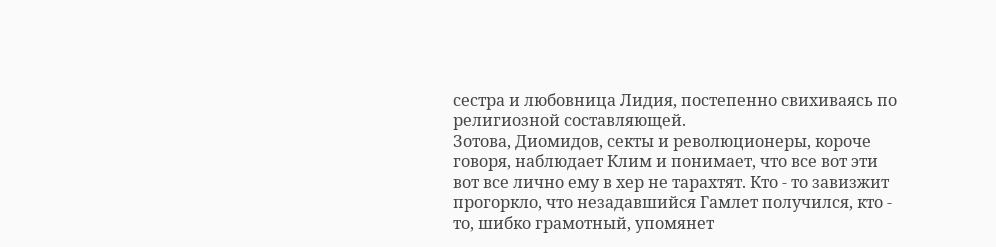сестра и любовница Лидия, постепенно свихиваясь по религиозной составляющей.
Зотова, Диомидов, секты и революционеры, короче говоря, наблюдает Клим и понимает, что все вот эти вот все лично ему в хер не тарахтят. Кто - то завизжит прогоркло, что незадавшийся Гамлет получился, кто - то, шибко грамотный, упомянет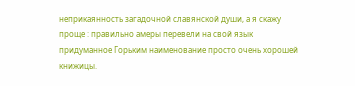неприкаянность загадочной славянской души, а я скажу проще : правильно амеры перевели на свой язык придуманное Горьким наименование просто очень хорошей книжицы.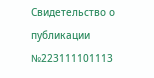Свидетельство о публикации №223111101113